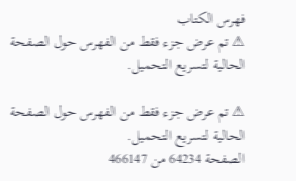فهرس الكتاب
⚠ تم عرض جزء فقط من الفهرس حول الصفحة الحالية لتسريع التحميل.

⚠ تم عرض جزء فقط من الفهرس حول الصفحة الحالية لتسريع التحميل.
الصفحة 64234 من 466147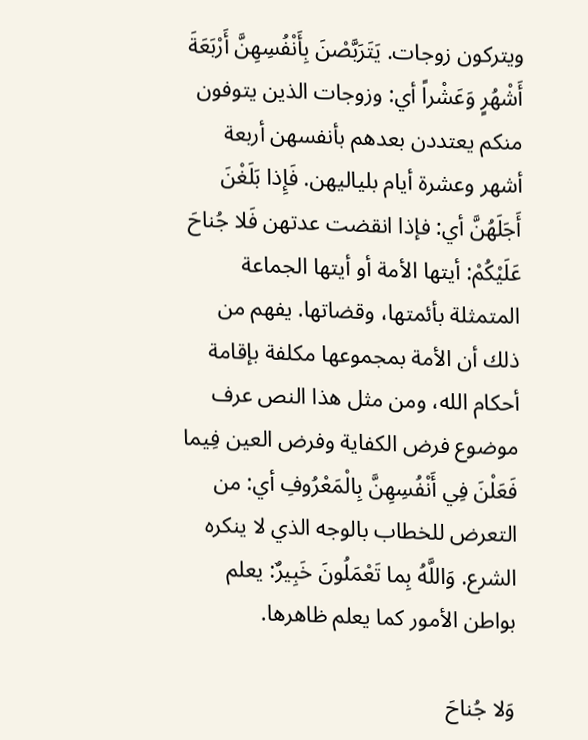ويتركون زوجات. يَتَرَبَّصْنَ بِأَنْفُسِهِنَّ أَرْبَعَةَ أَشْهُرٍ وَعَشْراً أي: وزوجات الذين يتوفون منكم يعتددن بعدهم بأنفسهن أربعة أشهر وعشرة أيام بلياليهن. فَإِذا بَلَغْنَ أَجَلَهُنَّ أي: فإذا انقضت عدتهن فَلا جُناحَ عَلَيْكُمْ: أيتها الأمة أو أيتها الجماعة المتمثلة بأئمتها، وقضاتها. يفهم من ذلك أن الأمة بمجموعها مكلفة بإقامة أحكام الله، ومن مثل هذا النص عرف موضوع فرض الكفاية وفرض العين فِيما فَعَلْنَ فِي أَنْفُسِهِنَّ بِالْمَعْرُوفِ أي: من التعرض للخطاب بالوجه الذي لا ينكره الشرع. وَاللَّهُ بِما تَعْمَلُونَ خَبِيرٌ: يعلم بواطن الأمور كما يعلم ظاهرها.

وَلا جُناحَ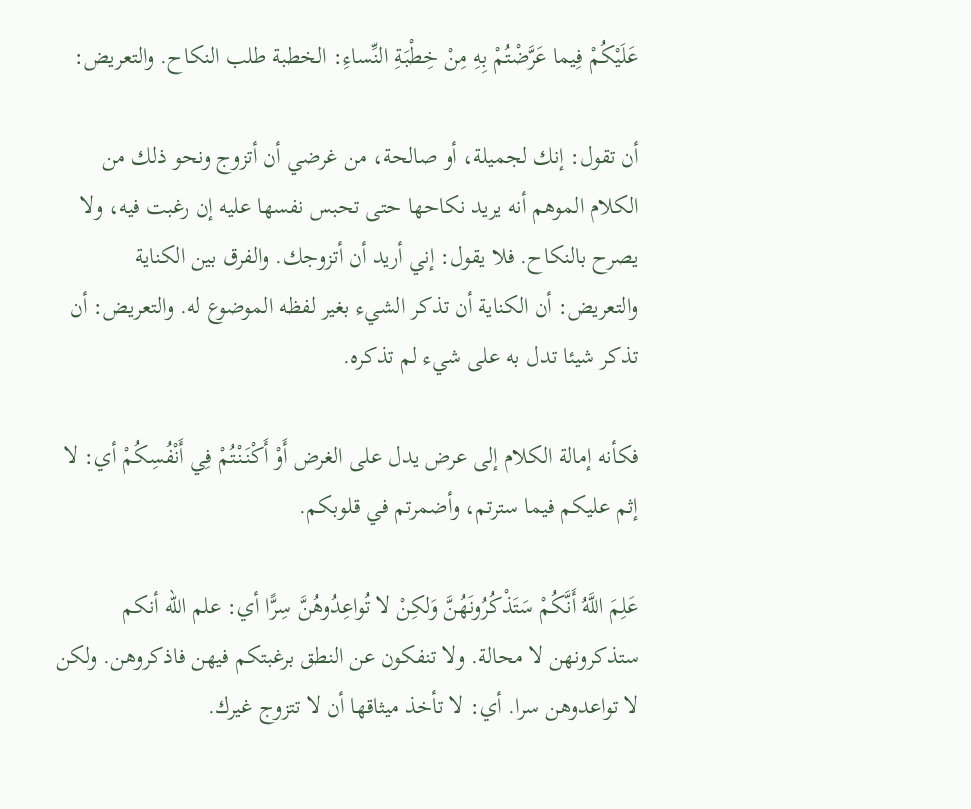عَلَيْكُمْ فِيما عَرَّضْتُمْ بِهِ مِنْ خِطْبَةِ النِّساءِ: الخطبة طلب النكاح. والتعريض:

أن تقول: إنك لجميلة، أو صالحة، من غرضي أن أتزوج ونحو ذلك من الكلام الموهم أنه يريد نكاحها حتى تحبس نفسها عليه إن رغبت فيه، ولا يصرح بالنكاح. فلا يقول: إني أريد أن أتزوجك. والفرق بين الكناية والتعريض: أن الكناية أن تذكر الشيء بغير لفظه الموضوع له. والتعريض: أن تذكر شيئا تدل به على شيء لم تذكره.

فكأنه إمالة الكلام إلى عرض يدل على الغرض أَوْ أَكْنَنْتُمْ فِي أَنْفُسِكُمْ أي: لا إثم عليكم فيما سترتم، وأضمرتم في قلوبكم.

عَلِمَ اللَّهُ أَنَّكُمْ سَتَذْكُرُونَهُنَّ وَلكِنْ لا تُواعِدُوهُنَّ سِرًّا أي: علم الله أنكم ستذكرونهن لا محالة. ولا تنفكون عن النطق برغبتكم فيهن فاذكروهن. ولكن لا تواعدوهن سرا. أي: لا تأخذ ميثاقها أن لا تتزوج غيرك.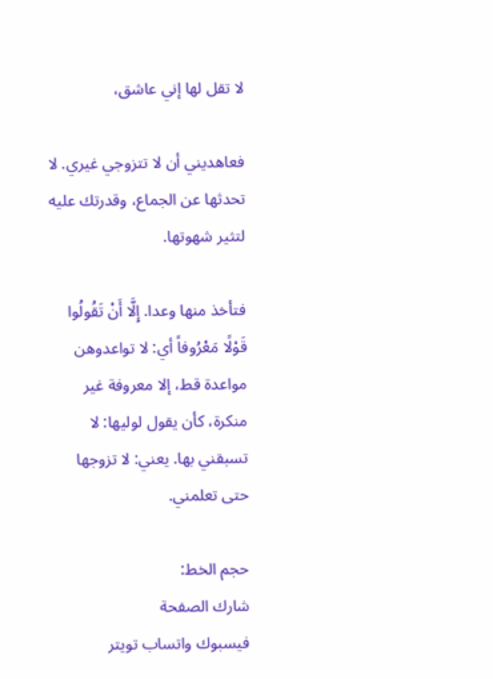لا تقل لها إني عاشق،

فعاهديني أن لا تتزوجي غيري. لا تحدثها عن الجماع، وقدرتك عليه لتثير شهوتها.

فتأخذ منها وعدا. إِلَّا أَنْ تَقُولُوا قَوْلًا مَعْرُوفاً أي: لا تواعدوهن مواعدة قط، إلا معروفة غير منكرة، كأن يقول لوليها: لا تسبقني بها. يعني: لا تزوجها حتى تعلمني.

حجم الخط:
شارك الصفحة
فيسبوك واتساب تويتر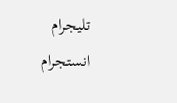تليجرام انستجرام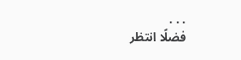. . .
فضلًا انتظر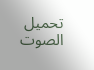تحميل الصوت